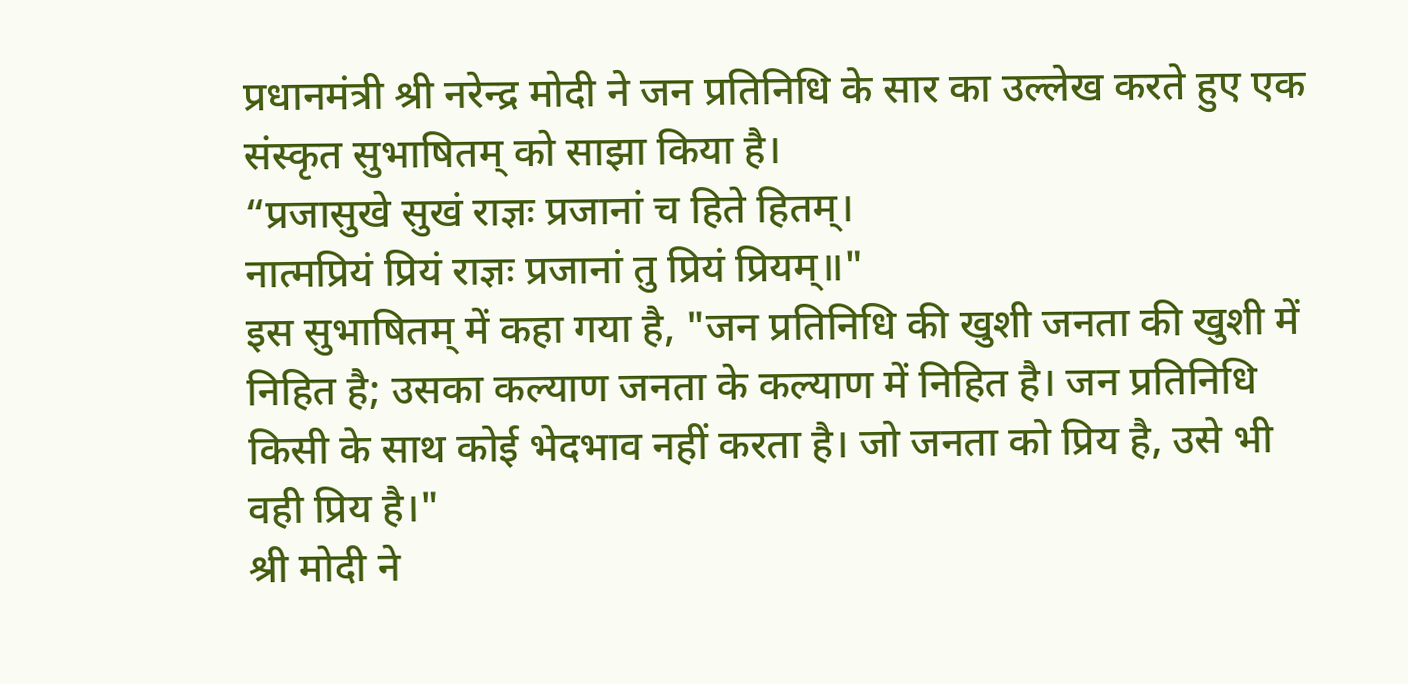प्रधानमंत्री श्री नरेन्द्र मोदी ने जन प्रतिनिधि के सार का उल्लेख करते हुए एक संस्कृत सुभाषितम् को साझा किया है।
“प्रजासुखे सुखं राज्ञः प्रजानां च हिते हितम्।
नात्मप्रियं प्रियं राज्ञः प्रजानां तु प्रियं प्रियम्॥"
इस सुभाषितम् में कहा गया है, "जन प्रतिनिधि की खुशी जनता की खुशी में निहित है; उसका कल्याण जनता के कल्याण में निहित है। जन प्रतिनिधि किसी के साथ कोई भेदभाव नहीं करता है। जो जनता को प्रिय है, उसे भी वही प्रिय है।"
श्री मोदी ने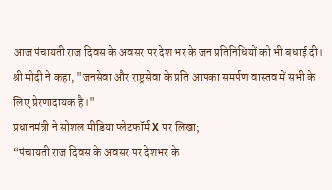आज पंचायती राज दिवस के अवसर पर देश भर के जन प्रतिनिधियों को भी बधाई दी। श्री मोदी ने कहा, "जनसेवा और राष्ट्रसेवा के प्रति आपका समर्पण वास्तव में सभी के लिए प्रेरणादायक है।"
प्रधानमंत्री ने सोशल मीडिया प्लेटफॉर्म X पर लिखा;
“पंचायती राज दिवस के अवसर पर देशभर के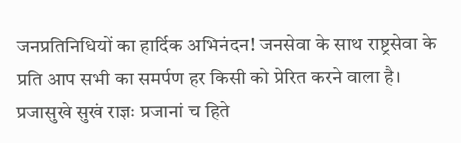जनप्रतिनिधियों का हार्दिक अभिनंदन! जनसेवा के साथ राष्ट्रसेवा के प्रति आप सभी का समर्पण हर किसी को प्रेरित करने वाला है।
प्रजासुखे सुखं राज्ञः प्रजानां च हिते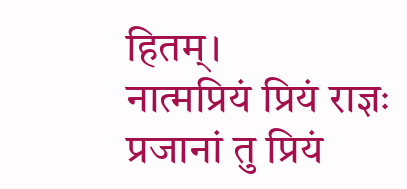हितम्।
नात्मप्रियं प्रियं राज्ञः प्रजानां तु प्रियं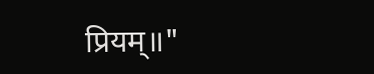प्रियम्॥"